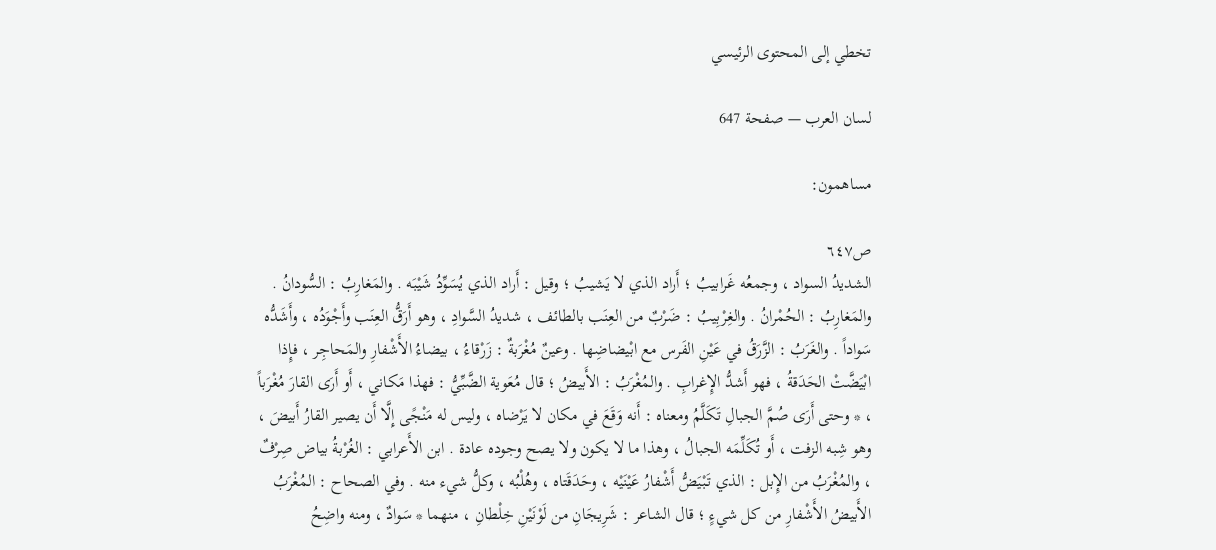تخطي إلى المحتوى الرئيسي

لسان العرب — صفحة 647

مساهمون:

ص٦٤٧
الشديدُ السواد ، وجمعُه غَرابيبُ ؛ أَراد الذي لا يَشيبُ ؛ وقيل : أَراد الذي يُسَوِّدُ شَيْبَه . والمَغارِبُ : السُّودانُ . والمَغارِبُ : الحُمْرانُ . والغِرْبِيبُ : ضَرْبٌ من العِنَب بالطائف ، شديدُ السَّوادِ ، وهو أَرَقُّ العِنَب وأَجْوَدُه ، وأَشَدُّه سَواداً . والغَرَبُ : الزَّرَقُ في عَيْنِ الفَرس مع ابْيضاضِها . وعينٌ مُغْرَبةٌ : زَرْقاءُ ، بيضاءُ الأَشْفارِ والمَحاجِر ، فإِذا ابْيَضَّتْ الحَدَقةُ ، فهو أَشدُّ الإِغرابِ . والمُغْرَبُ : الأَبيضُ ؛ قال مُعَوية الضَّبِّيُّ : فهذا مَكاني ، أَو أَرَى القارَ مُغْرَباً ، * وحتى أَرَى صُمَّ الجبالِ تَكَلَّمُ ومعناه : أَنه وَقَعَ في مكان لا يَرْضاه ، وليس له مَنْجًى إِلَّا أَن يصير القارُ أَبيضَ ، وهو شِبه الزفت ، أَو تُكَلِّمَه الجبالُ ، وهذا ما لا يكون ولا يصح وجوده عادة . ابن الأَعرابي : الغُرْبةُ بياض صِرْفٌ ، والمُغْرَبُ من الإِبل : الذي تَبْيَضُّ أَشْفارُ عَيْنَيْه ، وحَدَقَتاه ، وهُلْبُه ، وكلُّ شيء منه . وفي الصحاح : المُغْرَبُ الأَبيضُ الأَشْفارِ من كل شيءٍ ؛ قال الشاعر : شَرِيجَانِ من لَوْنَيْنِ خِلْطانِ ، منهما * سَوادٌ ، ومنه واضِحُ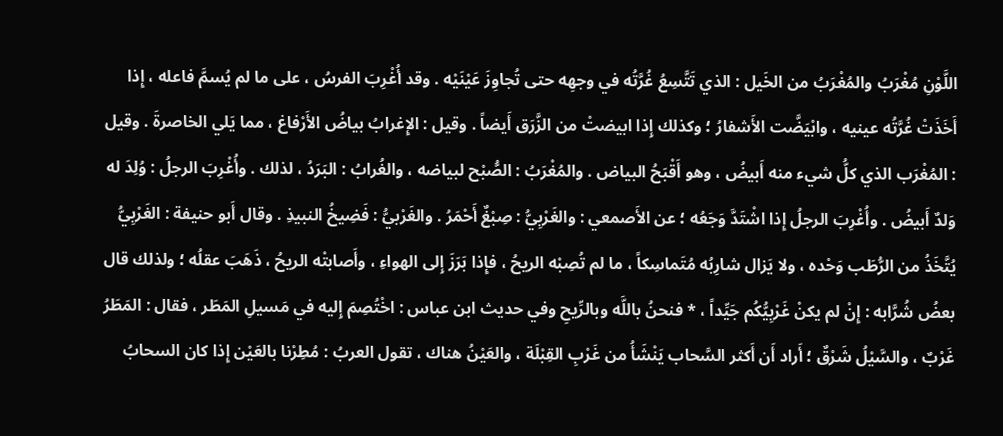اللَّوْنِ مُغْرَبُ والمُغْرَبُ من الخَيل : الذي تَتَّسِعُ غُرَّتُه في وجهِه حتى تُجاوِزَ عَيْنَيْه . وقد أُغْرِبَ الفرسُ ، على ما لم يُسمَّ فاعله ، إِذا أَخَذَتْ غُرَّتُه عينيه ، وابْيَضَّت الأَشفارُ ؛ وكذلك إِذا ابيضتْ من الزَّرَق أَيضاً . وقيل : الإِغرابُ بياضُ الأَرْفاغ ، مما يَلي الخاصرةَ . وقيل : المُغْرَب الذي كلُّ شيء منه أَبيضُ ، وهو أَقْبَحُ البياض . والمُغْرَبُ : الصُّبْح لبياضه ، والغُرابُ : البَرَدُ ، لذلك . وأُغْرِبَ الرجلُ : وُلِدَ له وَلدٌ أَبيضُ . وأُغْرِبَ الرجلُ إِذا اشْتَدَّ وَجَعُه ؛ عن الأَصمعي : والغَرْبِيُّ : صِبْغٌ أَحْمَرُ . والغَرْبيُّ : فَضِيخُ النبيذِ . وقال أَبو حنيفة : الغَرْبِيُّ يُتَّخَذُ من الرُّطَب وَحْده ، ولا يَزال شارِبُه مُتَماسِكاً ، ما لم تُصِبْه الريحُ ، فإِذا بَرَزَ إِلى الهواءِ ، وأَصابتْه الريحُ ، ذَهَبَ عقلُه ؛ ولذلك قال بعضُ شُرَّابه : إِنْ لم يكنْ غَرْبِيُّكُم جَيِّداً ، * فنحنُ باللَّه وبالرِّيحِ وفي حديث ابن عباس : اخْتُصِمَ إِليه في مَسيلِ المَطَر ، فقال : المَطَرُ غَرْبٌ ، والسَّيْلُ شَرْقٌ ؛ أَراد أَن أَكثر السَّحاب يَنْشَأُ من غَرْبِ القِبْلَة ، والعَيْنُ هناك ، تقول العربُ : مُطِرْنا بالعَيْن إِذا كان السحابُ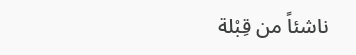ناشئاً من قِبْلة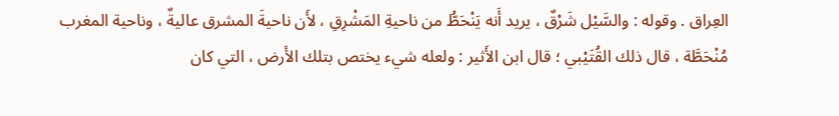العِراق . وقوله : والسَّيْل شَرْقٌ ، يريد أَنه يَنْحَطُّ من ناحيةِ المَشْرِقِ ، لأَن ناحيةَ المشرق عاليةٌ ، وناحية المغرب مُنْحَطَّة ، قال ذلك القُتَيْبي ؛ قال ابن الأَثير : ولعله شيء يختص بتلك الأَرض ، التي كان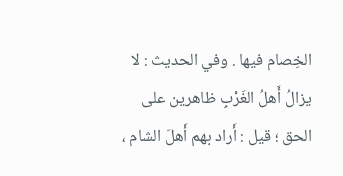الخِصام فيها . وفي الحديث : لا يزالُ أَهلُ الغَرْبِ ظاهرين على الحق ؛ قيل : أَراد بهم أَهلَ الشام ،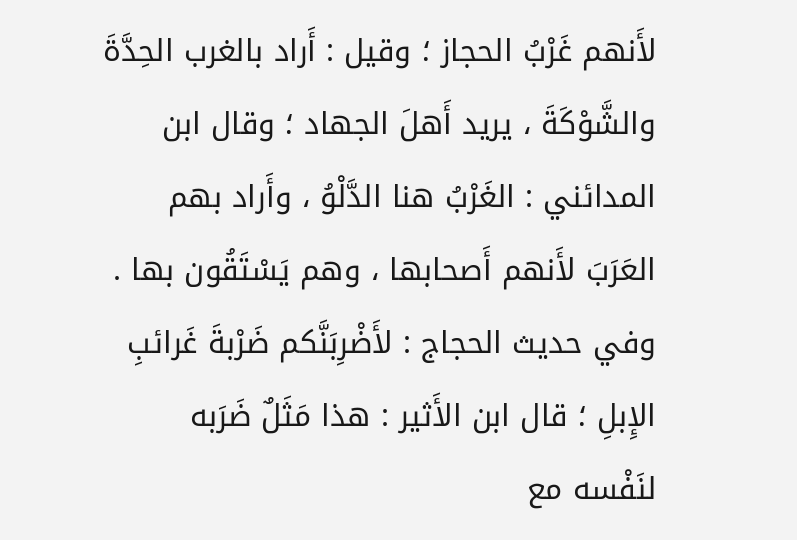لأَنهم غَرْبُ الحجاز ؛ وقيل : أَراد بالغرب الحِدَّةَ والشَّوْكَةَ ، يريد أَهلَ الجهاد ؛ وقال ابن المدائني : الغَرْبُ هنا الدَّلْوُ ، وأَراد بهم العَرَبَ لأَنهم أَصحابها ، وهم يَسْتَقُون بها . وفي حديث الحجاج : لأَضْرِبَنَّكم ضَرْبةَ غَرائبِ الإِبلِ ؛ قال ابن الأَثير : هذا مَثَلٌ ضَرَبه لنَفْسه مع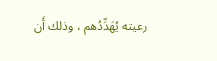رعيته يُهَدِّدُهم ، وذلك أَن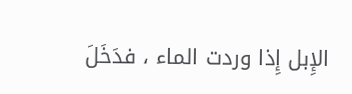الإِبل إِذا وردت الماء ، فدَخَلَ